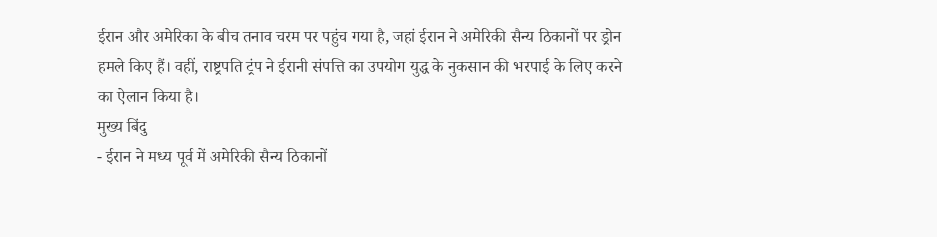ईरान और अमेरिका के बीच तनाव चरम पर पहुंच गया है, जहां ईरान ने अमेरिकी सैन्य ठिकानों पर ड्रोन हमले किए हैं। वहीं, राष्ट्रपति ट्रंप ने ईरानी संपत्ति का उपयोग युद्ध के नुकसान की भरपाई के लिए करने का ऐलान किया है।
मुख्य बिंदु
- ईरान ने मध्य पूर्व में अमेरिकी सैन्य ठिकानों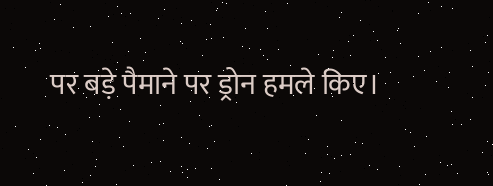पर बड़े पैमाने पर ड्रोन हमले किए।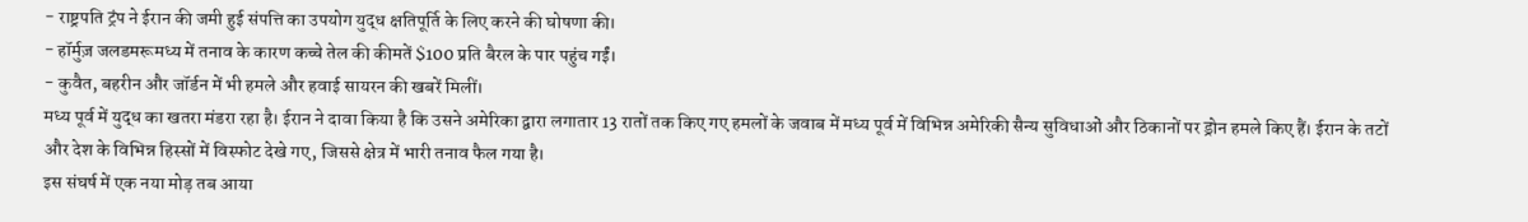- राष्ट्रपति ट्रंप ने ईरान की जमी हुई संपत्ति का उपयोग युद्ध क्षतिपूर्ति के लिए करने की घोषणा की।
- हॉर्मुज़ जलडमरूमध्य में तनाव के कारण कच्चे तेल की कीमतें $100 प्रति बैरल के पार पहुंच गईं।
- कुवैत, बहरीन और जॉर्डन में भी हमले और हवाई सायरन की खबरें मिलीं।
मध्य पूर्व में युद्ध का खतरा मंडरा रहा है। ईरान ने दावा किया है कि उसने अमेरिका द्वारा लगातार 13 रातों तक किए गए हमलों के जवाब में मध्य पूर्व में विभिन्न अमेरिकी सैन्य सुविधाओं और ठिकानों पर ड्रोन हमले किए हैं। ईरान के तटों और देश के विभिन्न हिस्सों में विस्फोट देखे गए, जिससे क्षेत्र में भारी तनाव फैल गया है।
इस संघर्ष में एक नया मोड़ तब आया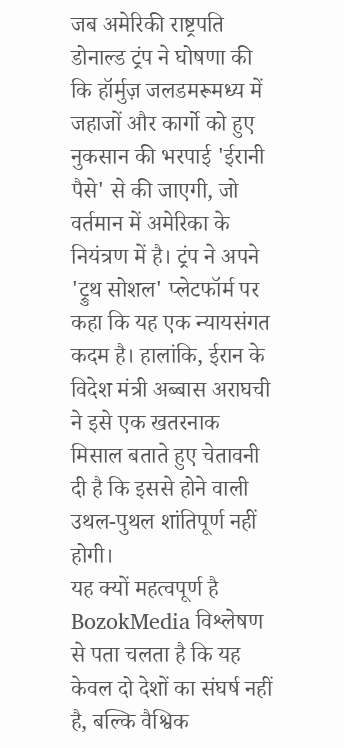जब अमेरिकी राष्ट्रपति डोनाल्ड ट्रंप ने घोषणा की कि हॉर्मुज़ जलडमरूमध्य में जहाजों और कार्गो को हुए नुकसान की भरपाई 'ईरानी पैसे' से की जाएगी, जो वर्तमान में अमेरिका के नियंत्रण में है। ट्रंप ने अपने 'ट्रुथ सोशल' प्लेटफॉर्म पर कहा कि यह एक न्यायसंगत कदम है। हालांकि, ईरान के विदेश मंत्री अब्बास अराघची ने इसे एक खतरनाक मिसाल बताते हुए चेतावनी दी है कि इससे होने वाली उथल-पुथल शांतिपूर्ण नहीं होगी।
यह क्यों महत्वपूर्ण है
BozokMedia विश्लेषण से पता चलता है कि यह केवल दो देशों का संघर्ष नहीं है, बल्कि वैश्विक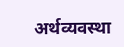अर्थव्यवस्था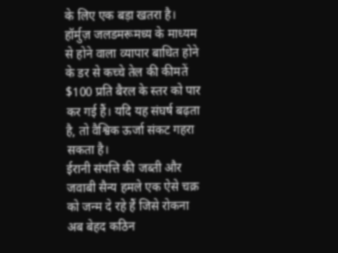के लिए एक बड़ा खतरा है। हॉर्मुज़ जलडमरूमध्य के माध्यम से होने वाला व्यापार बाधित होने के डर से कच्चे तेल की कीमतें $100 प्रति बैरल के स्तर को पार कर गई हैं। यदि यह संघर्ष बढ़ता है, तो वैश्विक ऊर्जा संकट गहरा सकता है।
ईरानी संपत्ति की जब्ती और जवाबी सैन्य हमले एक ऐसे चक्र को जन्म दे रहे हैं जिसे रोकना अब बेहद कठिन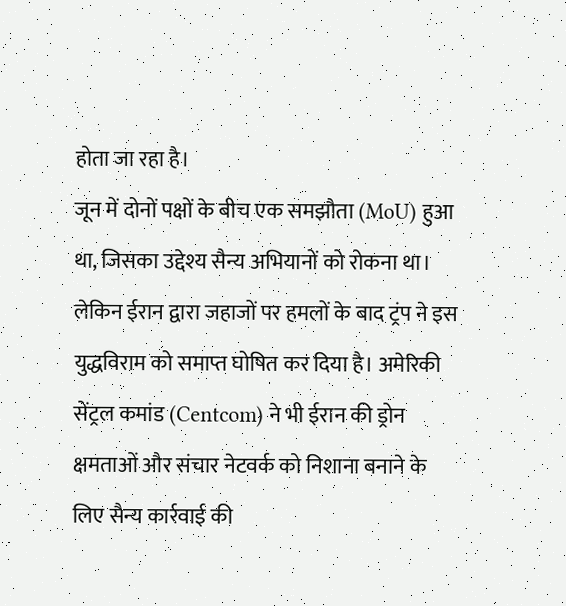होता जा रहा है।
जून में दोनों पक्षों के बीच एक समझौता (MoU) हुआ था, जिसका उद्देश्य सैन्य अभियानों को रोकना था। लेकिन ईरान द्वारा जहाजों पर हमलों के बाद ट्रंप ने इस युद्धविराम को समाप्त घोषित कर दिया है। अमेरिकी सेंट्रल कमांड (Centcom) ने भी ईरान की ड्रोन क्षमताओं और संचार नेटवर्क को निशाना बनाने के लिए सैन्य कार्रवाई की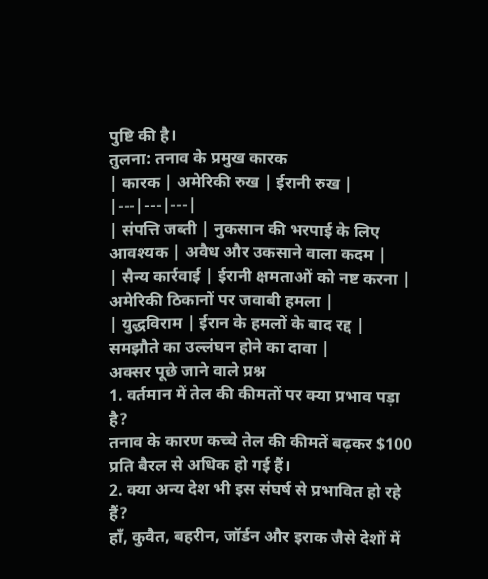पुष्टि की है।
तुलना: तनाव के प्रमुख कारक
| कारक | अमेरिकी रुख | ईरानी रुख |
|---|---|---|
| संपत्ति जब्ती | नुकसान की भरपाई के लिए आवश्यक | अवैध और उकसाने वाला कदम |
| सैन्य कार्रवाई | ईरानी क्षमताओं को नष्ट करना | अमेरिकी ठिकानों पर जवाबी हमला |
| युद्धविराम | ईरान के हमलों के बाद रद्द | समझौते का उल्लंघन होने का दावा |
अक्सर पूछे जाने वाले प्रश्न
1. वर्तमान में तेल की कीमतों पर क्या प्रभाव पड़ा है?
तनाव के कारण कच्चे तेल की कीमतें बढ़कर $100 प्रति बैरल से अधिक हो गई हैं।
2. क्या अन्य देश भी इस संघर्ष से प्रभावित हो रहे हैं?
हाँ, कुवैत, बहरीन, जॉर्डन और इराक जैसे देशों में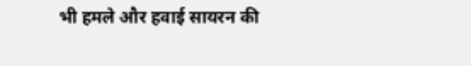भी हमले और हवाई सायरन की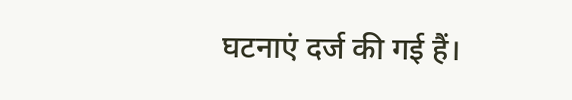घटनाएं दर्ज की गई हैं।